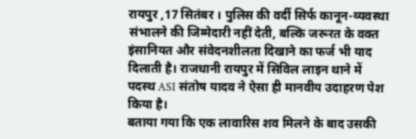रायपुर ,17 सितंबर । पुलिस की वर्दी सिर्फ कानून-व्यवस्था संभालने की जिम्मेदारी नहीं देती, बल्कि जरूरत के वक्त इंसानियत और संवेदनशीलता दिखाने का फर्ज भी याद दिलाती है। राजधानी रायपुर में सिविल लाइन थाने में पदस्थ ASI संतोष यादव ने ऐसा ही मानवीय उदाहरण पेश किया है।
बताया गया कि एक लावारिस शव मिलने के बाद उसकी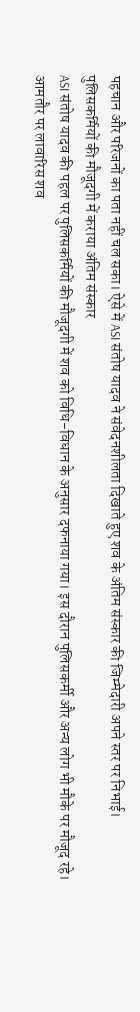पहचान और परिजनों का पता नहीं चल सका। ऐसे में ASI संतोष यादव ने संवेदनशीलता दिखाते हुए शव के अंतिम संस्कार की जिम्मेदारी अपने स्तर पर निभाई।
पुलिसकर्मियों की मौजूदगी में कराया अंतिम संस्कार
ASI संतोष यादव की पहल पर पुलिसकर्मियों की मौजूदगी में शव को विधि-विधान के अनुसार दफनाया गया। इस दौरान पुलिसकर्मी और अन्य लोग भी मौके पर मौजूद रहे।
आमतौर पर लावारिस शव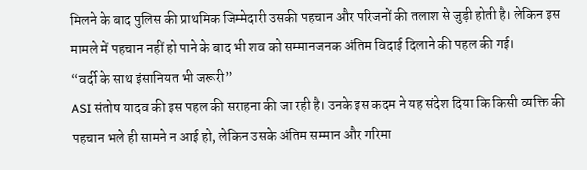मिलने के बाद पुलिस की प्राथमिक जिम्मेदारी उसकी पहचान और परिजनों की तलाश से जुड़ी होती है। लेकिन इस मामले में पहचान नहीं हो पाने के बाद भी शव को सम्मानजनक अंतिम विदाई दिलाने की पहल की गई।
“वर्दी के साथ इंसानियत भी जरूरी”
ASI संतोष यादव की इस पहल की सराहना की जा रही है। उनके इस कदम ने यह संदेश दिया कि किसी व्यक्ति की पहचान भले ही सामने न आई हो, लेकिन उसके अंतिम सम्मान और गरिमा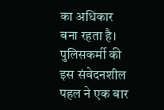का अधिकार बना रहता है।
पुलिसकर्मी की इस संवेदनशील पहल ने एक बार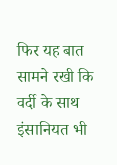फिर यह बात सामने रखी कि वर्दी के साथ इंसानियत भी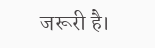जरूरी है।